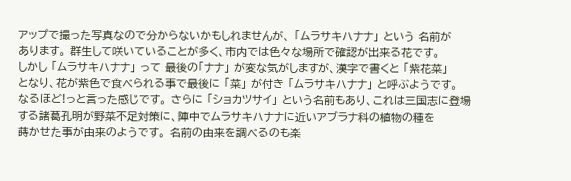アップで撮った写真なので分からないかもしれませんが、 「ムラサキハナナ」 という 名前が
あります。 群生して咲いていることが多く、市内では色々な場所で確認が出来る花です。
しかし 「ムラサキハナナ」 って 最後の「ナナ」 が変な気がしますが、漢字で書くと 「紫花菜」
となり、花が紫色で食べられる事で最後に 「菜」 が付き 「ムラサキハナナ」 と呼ぶようです。
なるほど!っと言った感じです。 さらに 「ショカツサイ」 という名前もあり、これは三国志に登場
する諸葛孔明が野菜不足対策に、陣中でムラサキハナナに近いアブラナ科の植物の種を
蒔かせた事が由来のようです。 名前の由来を調べるのも楽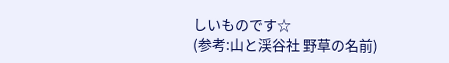しいものです☆
(参考:山と渓谷社 野草の名前)